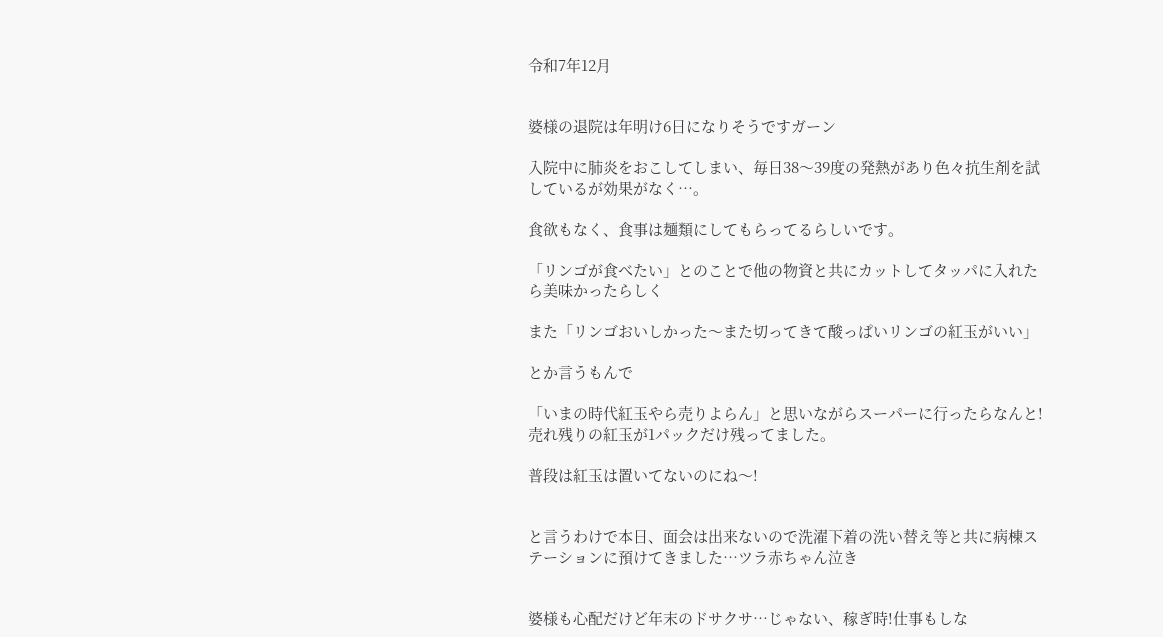令和7年12月


婆様の退院は年明け6日になりそうですガーン

入院中に肺炎をおこしてしまい、毎日38〜39度の発熱があり色々抗生剤を試しているが効果がなく⋯。

食欲もなく、食事は麺類にしてもらってるらしいです。

「リンゴが食べたい」とのことで他の物資と共にカットしてタッパに入れたら美味かったらしく

また「リンゴおいしかった〜また切ってきて酸っぱいリンゴの紅玉がいい」

とか言うもんで

「いまの時代紅玉やら売りよらん」と思いながらスーパーに行ったらなんと!売れ残りの紅玉が1パックだけ残ってました。

普段は紅玉は置いてないのにね〜!


と言うわけで本日、面会は出来ないので洗濯下着の洗い替え等と共に病棟ステーションに預けてきました⋯ツラ赤ちゃん泣き


婆様も心配だけど年末のドサクサ⋯じゃない、稼ぎ時!仕事もしな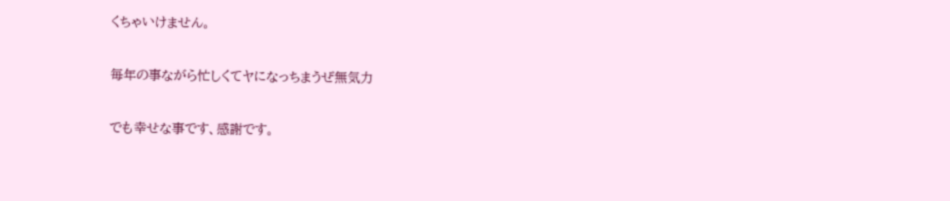くちゃいけません。

毎年の事ながら忙しくてヤになっちまうぜ無気力

でも幸せな事です、感謝です。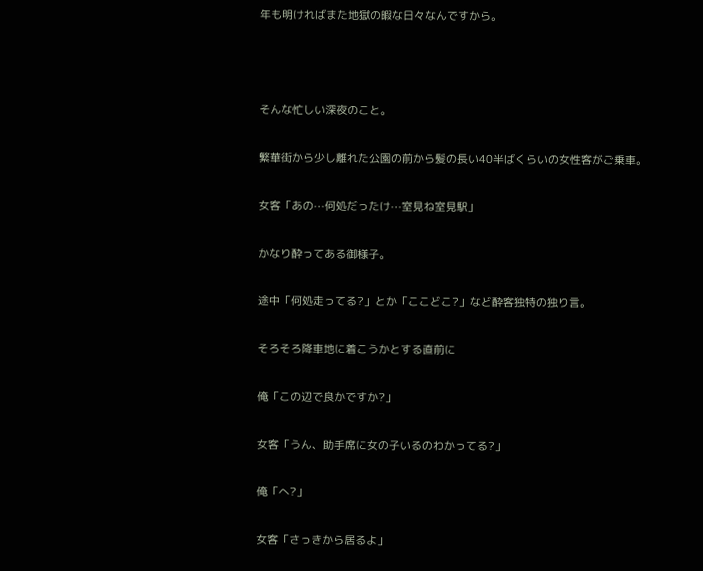年も明ければまた地獄の暇な日々なんですから。



そんな忙しい深夜のこと。

繁華街から少し離れた公園の前から髪の長い40半ばくらいの女性客がご乗車。

女客「あの⋯何処だったけ⋯室見ね室見駅」

かなり酔ってある御様子。

途中「何処走ってる?」とか「ここどこ?」など酔客独特の独り言。

そろそろ降車地に着こうかとする直前に

俺「この辺で良かですか?」

女客「うん、助手席に女の子いるのわかってる?」

俺「へ?」

女客「さっきから居るよ」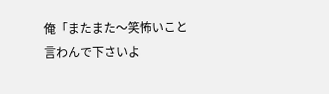俺「またまた〜笑怖いこと言わんで下さいよ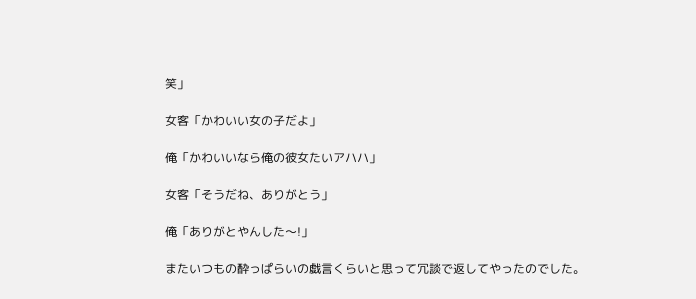笑」

女客「かわいい女の子だよ」

俺「かわいいなら俺の彼女たいアハハ」

女客「そうだね、ありがとう」

俺「ありがとやんした〜!」

またいつもの酔っぱらいの戯言くらいと思って冗談で返してやったのでした。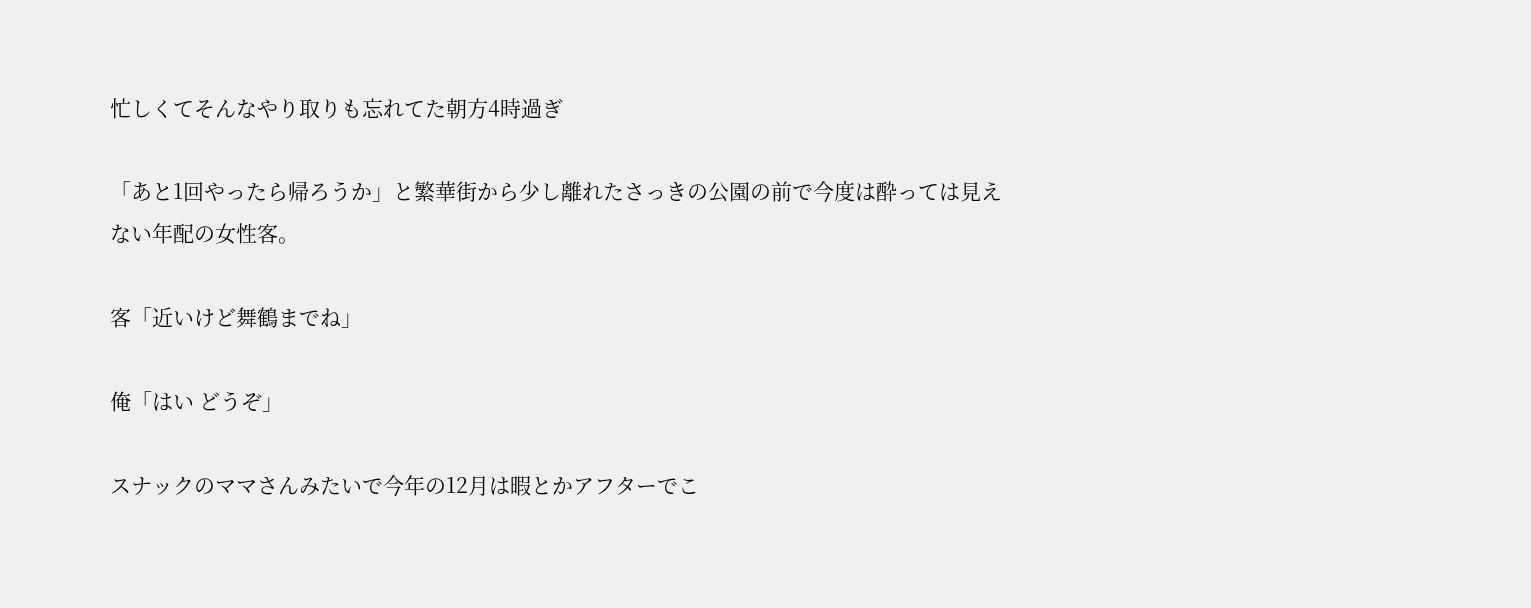忙しくてそんなやり取りも忘れてた朝方4時過ぎ

「あと1回やったら帰ろうか」と繁華街から少し離れたさっきの公園の前で今度は酔っては見えない年配の女性客。

客「近いけど舞鶴までね」

俺「はい どうぞ」

スナックのママさんみたいで今年の12月は暇とかアフターでこ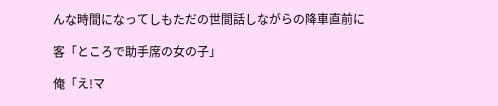んな時間になってしもただの世間話しながらの降車直前に

客「ところで助手席の女の子」

俺「え!マ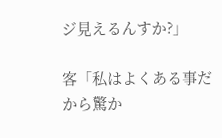ジ見えるんすか?」

客「私はよくある事だから驚か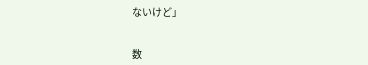ないけど」


数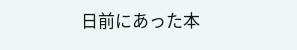日前にあった本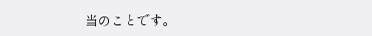当のことです。